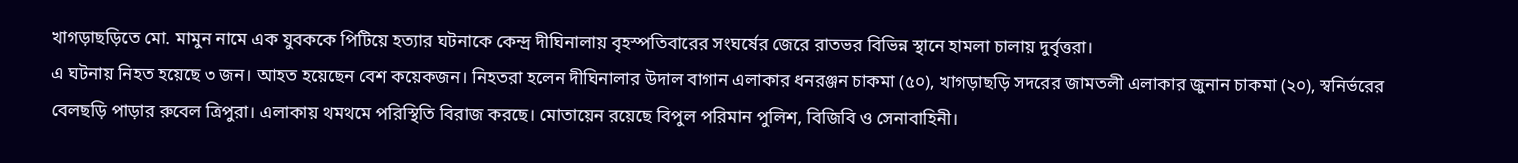খাগড়াছড়িতে মো. মামুন নামে এক যুবককে পিটিয়ে হত্যার ঘটনাকে কেন্দ্র দীঘিনালায় বৃহস্পতিবারের সংঘর্ষের জেরে রাতভর বিভিন্ন স্থানে হামলা চালায় দুর্বৃত্তরা।
এ ঘটনায় নিহত হয়েছে ৩ জন। আহত হয়েছেন বেশ কয়েকজন। নিহতরা হলেন দীঘিনালার উদাল বাগান এলাকার ধনরঞ্জন চাকমা (৫০), খাগড়াছড়ি সদরের জামতলী এলাকার জুনান চাকমা (২০), স্বনির্ভরের বেলছড়ি পাড়ার রুবেল ত্রিপুরা। এলাকায় থমথমে পরিস্থিতি বিরাজ করছে। মোতায়েন রয়েছে বিপুল পরিমান পুলিশ, বিজিবি ও সেনাবাহিনী।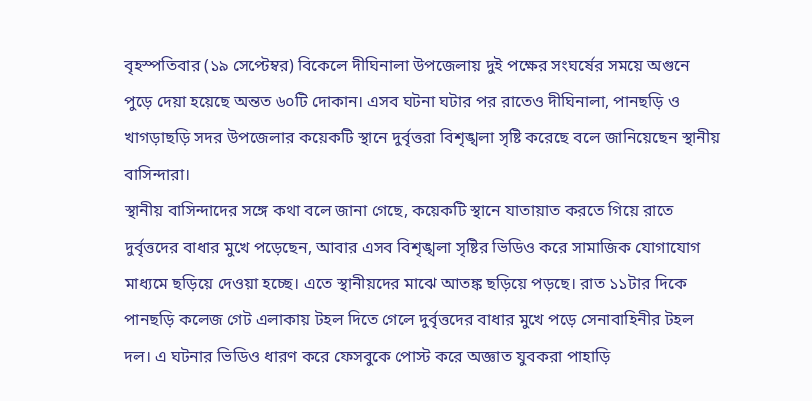বৃহস্পতিবার (১৯ সেপ্টেম্বর) বিকেলে দীঘিনালা উপজেলায় দুই পক্ষের সংঘর্ষের সময়ে অগুনে পুড়ে দেয়া হয়েছে অন্তত ৬০টি দোকান। এসব ঘটনা ঘটার পর রাতেও দীঘিনালা, পানছড়ি ও খাগড়াছড়ি সদর উপজেলার কয়েকটি স্থানে দুর্বৃত্তরা বিশৃঙ্খলা সৃষ্টি করেছে বলে জানিয়েছেন স্থানীয় বাসিন্দারা।
স্থানীয় বাসিন্দাদের সঙ্গে কথা বলে জানা গেছে, কয়েকটি স্থানে যাতায়াত করতে গিয়ে রাতে দুর্বৃত্তদের বাধার মুখে পড়েছেন, আবার এসব বিশৃঙ্খলা সৃষ্টির ভিডিও করে সামাজিক যোগাযোগ মাধ্যমে ছড়িয়ে দেওয়া হচ্ছে। এতে স্থানীয়দের মাঝে আতঙ্ক ছড়িয়ে পড়ছে। রাত ১১টার দিকে পানছড়ি কলেজ গেট এলাকায় টহল দিতে গেলে দুর্বৃত্তদের বাধার মুখে পড়ে সেনাবাহিনীর টহল দল। এ ঘটনার ভিডিও ধারণ করে ফেসবুকে পোস্ট করে অজ্ঞাত যুবকরা পাহাড়ি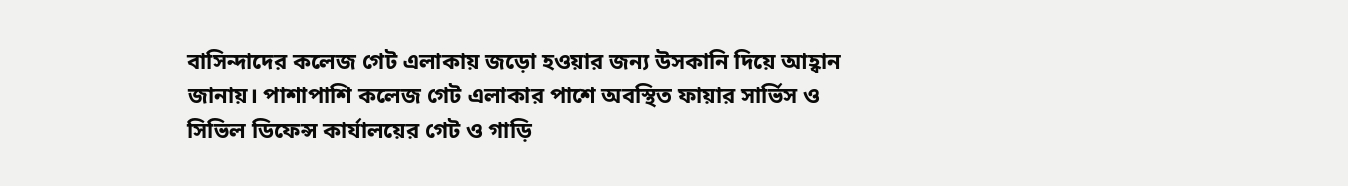বাসিন্দাদের কলেজ গেট এলাকায় জড়ো হওয়ার জন্য উসকানি দিয়ে আহ্বান জানায়। পাশাপাশি কলেজ গেট এলাকার পাশে অবস্থিত ফায়ার সার্ভিস ও সিভিল ডিফেন্স কার্যালয়ের গেট ও গাড়ি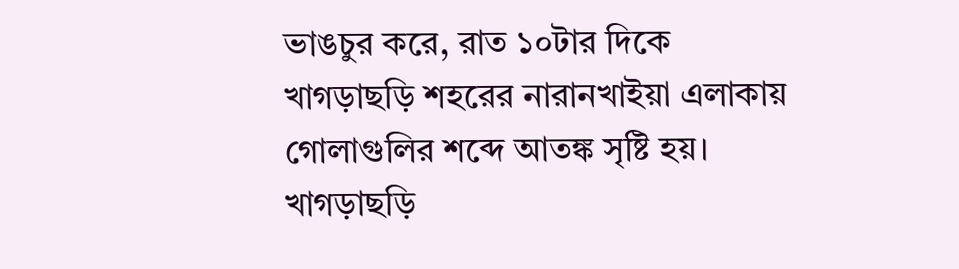ভাঙচুর করে, রাত ১০টার দিকে খাগড়াছড়ি শহরের নারানখাইয়া এলাকায় গোলাগুলির শব্দে আতঙ্ক সৃষ্টি হয়।
খাগড়াছড়ি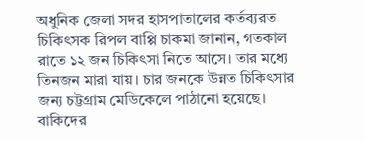অধুনিক জেলা সদর হাসপাতালের কর্তব্যরত চিকিৎসক রিপল বাপ্পি চাকমা জানান, গতকাল রাতে ১২ জন চিকিৎসা নিতে আসে। তার মধ্যে তিনজন মারা যায়। চার জনকে উন্নত চিকিৎসার জন্য চট্টগ্রাম মেডিকেলে পাঠানো হয়েছে। বাকিদের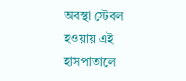অবস্থা স্টেবল হওয়ায় এই হাসপাতালে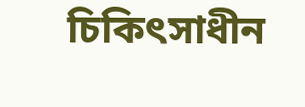চিকিৎসাধীন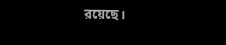রয়েছে।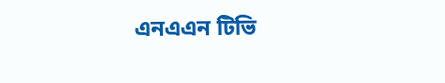এনএএন টিভি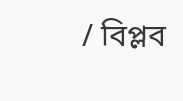/ বিপ্লব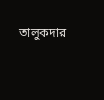তালুকদার